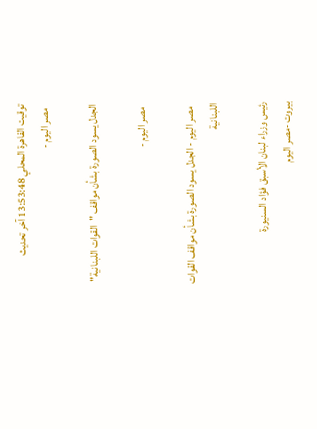توقيت القاهرة المحلي 13:53:48 آخر تحديث
  مصر اليوم -

الجدل يسود الصورة بشأن مواقف "القوات اللبنانية"

  مصر اليوم -

  مصر اليوم - الجدل يسود الصورة بشأن مواقف القوات اللبنانية

رئيس وزراء لبنان الأسبق فؤاد السنيورة
بيروت -مصر اليوم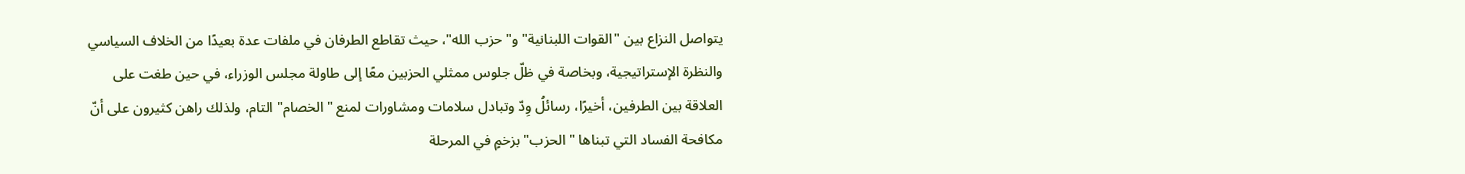يتواصل النزاع بين "القوات اللبنانية" و"حزب الله"، حيث تقاطع الطرفان في ملفات عدة بعيدًا من الخلاف السياسي والنظرة الإستراتيجية، وبخاصة في ظلّ جلوس ممثلي الحزبين معًا إلى طاولة مجلس الوزراء، في حين طغت على العلاقة بين الطرفين، أخيرًا، رسائلُ وِدّ وتبادل سلامات ومشاورات لمنع "الخصام" التام، ولذلك راهن كثيرون على أنّ مكافحة الفساد التي تبناها "الحزب" بزخمٍ في المرحلة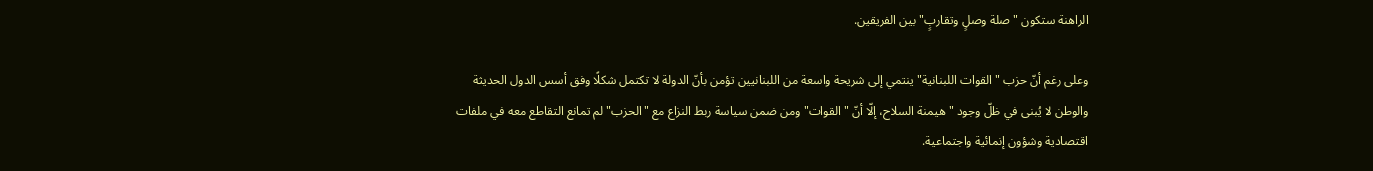الراهنة ستكون "صلة وصلٍ وتقاربٍ" بين الفريقين.

وعلى رغم أنّ حزب "القوات اللبنانية" ينتمي إلى شريحة واسعة من اللبنانيين تؤمن بأنّ الدولة لا تكتمل شكلًا وفق أسس الدول الحديثة والوطن لا يُبنى في ظلّ وجود "هيمنة السلاح، إلّا أنّ "القوات" ومن ضمن سياسة ربط النزاع مع "الحزب" لم تمانع التقاطع معه في ملفات اقتصادية وشؤون إنمائية واجتماعية.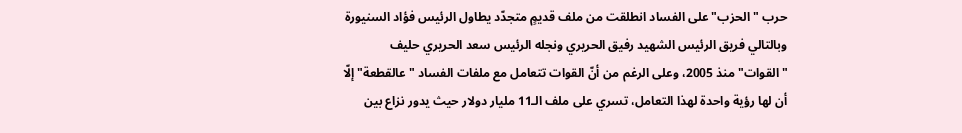حرب "الحزب" على الفساد انطلقت من ملف قديمٍ متجدّد يطاول الرئيس فؤاد السنيورة وبالتالي فريق الرئيس الشهيد رفيق الحريري ونجله الرئيس سعد الحريري حليف "القوات" منذ 2005، وعلى الرغم من أنّ القوات تتعامل مع ملفات الفساد "عالقطعة" إلّا أن لها رؤية واحدة لهذا التعامل، تسري على ملف الـ11 مليار دولار حيث يدور نزاع بين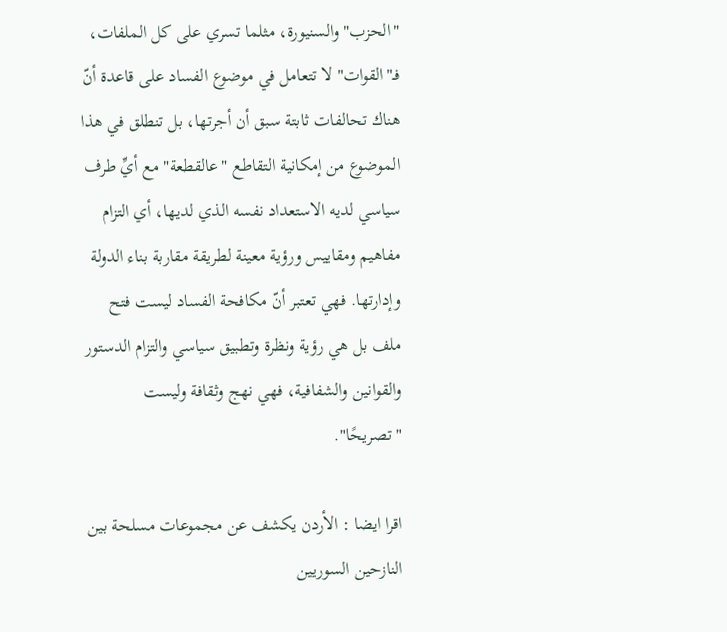"الحزب" والسنيورة، مثلما تسري على كل الملفات، فـ"القوات" لا تتعامل في موضوع الفساد على قاعدة أنّ هناك تحالفات ثابتة سبق أن أجرتها، بل تنطلق في هذا الموضوع من إمكانية التقاطع "عالقطعة" مع أيِّ طرف سياسي لديه الاستعداد نفسه الذي لديها، أي التزام مفاهيم ومقاييس ورؤية معينة لطريقة مقاربة بناء الدولة وإدارتها. فهي تعتبر أنّ مكافحة الفساد ليست فتح ملف بل هي رؤية ونظرة وتطبيق سياسي والتزام الدستور والقوانين والشفافية، فهي نهج وثقافة وليست "تصريحًا".

اقرا ايضا : الأردن يكشف عن مجموعات مسلحة بين النازحين السوريين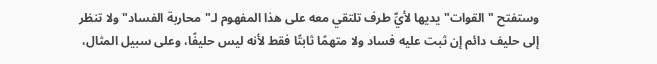وستفتح "القوات" يديها لأيِّ طرف تلتقي معه على هذا المفهوم لـ"محاربة الفساد" ولا تنظر إلى حليف دائم إن ثبت عليه فساد ولا متهمًا ثابتًا فقط لأنه ليس حليفًا، وعلى سبيل المثال،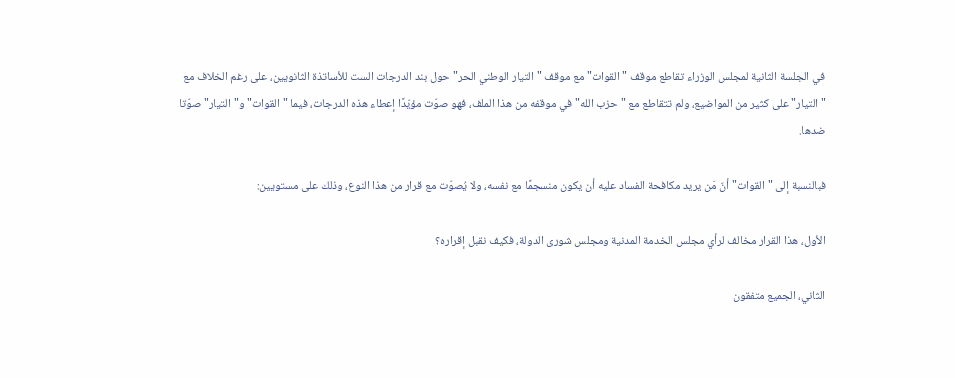في الجلسة الثانية لمجلس الوزراء تقاطع موقف "القوات" مع موقف "التيار الوطني الحر" حول بند الدرجات الست للأساتذة الثانويين، على رغم الخلاف مع "التيار" على كثير من المواضيع، ولم تتقاطع مع "حزب الله" في موقفه من هذا الملف، فهو صوّت مؤيّدًا إعطاء هذه الدرجات، فيما "القوات" و"التيار" صوّتا ضدها.

فبالنسبة إلى "القوات" أنّ مَن يريد مكافحة الفساد عليه أن يكون منسجمًا مع نفسه، ولا يُصوّت مع قرار من هذا النوع، وذلك على مستويين:

الأول، هذا القرار مخالف لرأي مجلس الخدمة المدنية ومجلس شورى الدولة، فكيف نقبل إقراره؟

الثاني، الجميع متفقون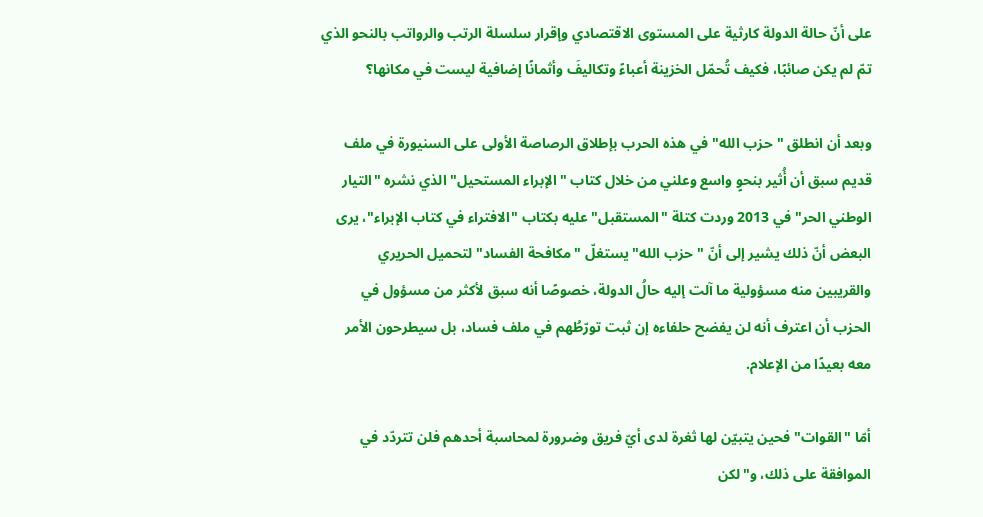على أنّ حالة الدولة كارثية على المستوى الاقتصادي وإقرار سلسلة الرتب والرواتب بالنحو الذي تمّ لم يكن صائبًا، فكيف تُحمّل الخزينة أعباءً وتكاليفَ وأثمانًا إضافية ليست في مكانها؟

وبعد أن انطلق "حزب الله" في هذه الحرب بإطلاق الرصاصة الأولى على السنيورة في ملف قديم سبق أن أُثير بنحوٍ واسع وعلني من خلال كتاب "الإبراء المستحيل" الذي نشره "التيار الوطني الحر" في 2013 وردت كتلة "المستقبل" عليه بكتاب "الافتراء في كتاب الإبراء"، يرى البعض أنّ ذلك يشير إلى أنّ "حزب الله" يستغلّ "مكافحة الفساد" لتحميل الحريري والقريبين منه مسؤولية ما آلت إليه حالُ الدولة، خصوصًا أنه سبق لأكثر من مسؤول في الحزب أن اعترف أنه لن يفضح حلفاءه إن ثبت تورّطُهم في ملف فساد، بل سيطرحون الأمر معه بعيدًا من الإعلام.

أمّا "القوات" فحين يتبيّن لها ثغرة لدى أيّ فريق وضرورة لمحاسبة أحدهم فلن تتردّد في الموافقة على ذلك، و"لكن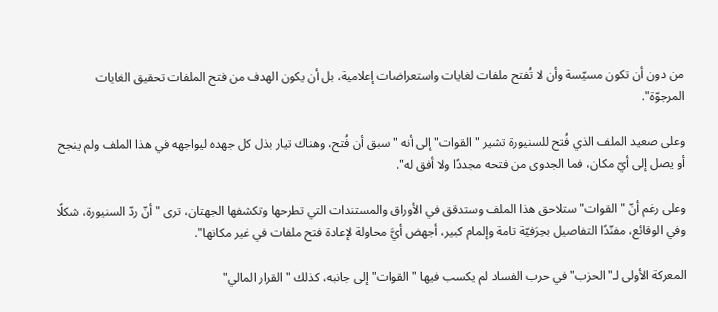من دون أن تكون مسيّسة وأن لا تُفتح ملفات لغايات واستعراضات إعلامية، بل أن يكون الهدف من فتح الملفات تحقيق الغايات المرجوّة".

وعلى صعيد الملف الذي فُتح للسنيورة تشير "القوات" إلى أنه "سبق أن فُتح، وهناك تيار بذل كل جهده ليواجهه في هذا الملف ولم ينجح أو يصل إلى أيّ مكان، فما الجدوى من فتحه مجددًا ولا أفق له".

وعلى رغم أنّ "القوات" ستلاحق هذا الملف وستدقق في الأوراق والمستندات التي تطرحها وتكشفها الجهتان، ترى "أنّ ردّ السنيورة، شكلًا وفي الوقائع، مفنّدًا التفاصيل بحِرَفيّة تامة وإلمام كبير، أجهض أيَّ محاولة لإعادة فتح ملفات في غير مكانها".

المعركة الأولى لـ"الحزب" في حرب الفساد لم يكسب فيها "القوات" إلى جانبه، كذلك "القرار المالي"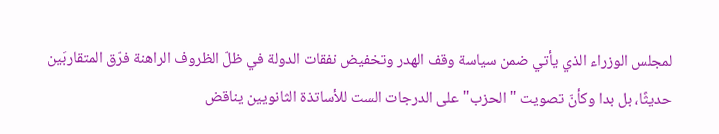لمجلس الوزراء الذي يأتي ضمن سياسة وقف الهدر وتخفيض نفقات الدولة في ظلّ الظروف الراهنة فرّق المتقاربَين حديثًا، بل بدا وكأنّ تصويت "الحزب" على الدرجات الست للأساتذة الثانويين يناقض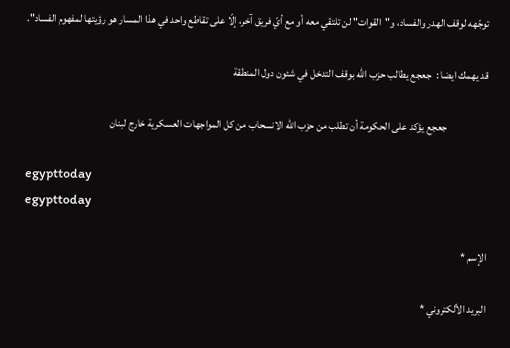توجّهه لوقف الهدر والفساد، و"القوات" لن تلتقي معه أو مع أيّ فريق آخر، إلّا على تقاطع واحد في هذا المسار هو رؤيتها لمفهوم الفساد".

قد يهمك ايضا :  جعجع يطالب حزب الله بوقف التدخل في شئون دول المنطقة

                   جعجع يؤكد على الحكومة أن تطلب من حزب الله الانسحاب من كل المواجهات العسكرية خارج لبنان

egypttoday
egypttoday

الإسم *

البريد الألكتروني *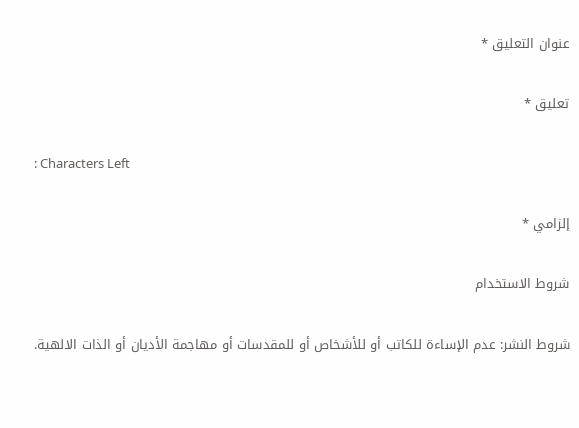عنوان التعليق *

تعليق *

: Characters Left

إلزامي *

شروط الاستخدام

شروط النشر: عدم الإساءة للكاتب أو للأشخاص أو للمقدسات أو مهاجمة الأديان أو الذات الالهية.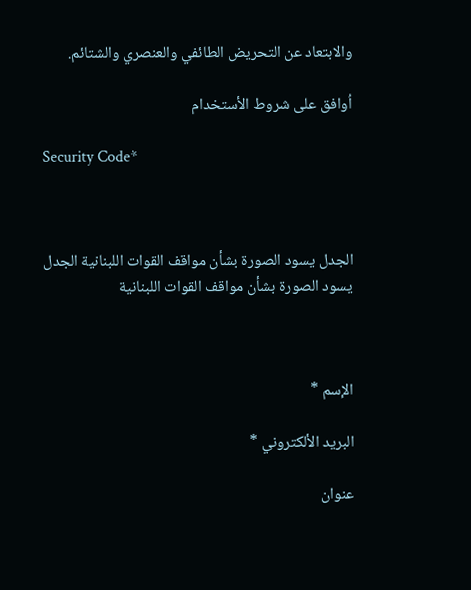والابتعاد عن التحريض الطائفي والعنصري والشتائم.

اُوافق على شروط الأستخدام

Security Code*



الجدل يسود الصورة بشأن مواقف القوات اللبنانية الجدل يسود الصورة بشأن مواقف القوات اللبنانية



الإسم *

البريد الألكتروني *

عنوان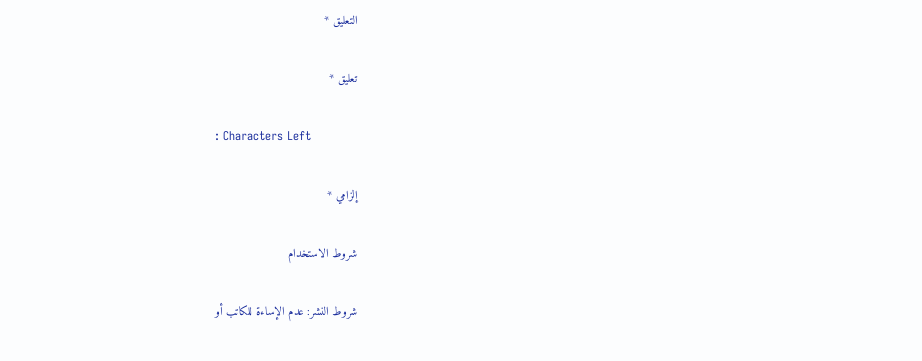التعليق *

تعليق *

: Characters Left

إلزامي *

شروط الاستخدام

شروط النشر: عدم الإساءة للكاتب أو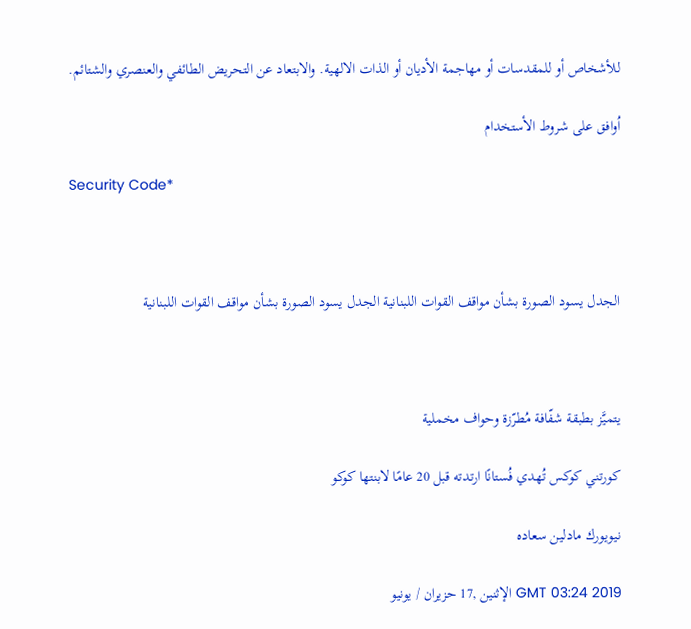للأشخاص أو للمقدسات أو مهاجمة الأديان أو الذات الالهية. والابتعاد عن التحريض الطائفي والعنصري والشتائم.

اُوافق على شروط الأستخدام

Security Code*



الجدل يسود الصورة بشأن مواقف القوات اللبنانية الجدل يسود الصورة بشأن مواقف القوات اللبنانية



يتميَّز بطبقة شفّافة مُطرّزة وحواف مخملية

كورتني كوكس تُهدي فُستانًا ارتدته قبل 20 عامًا لابنتها كوكو

نيويورك مادلين سعاده

GMT 03:24 2019 الإثنين ,17 حزيران / يونيو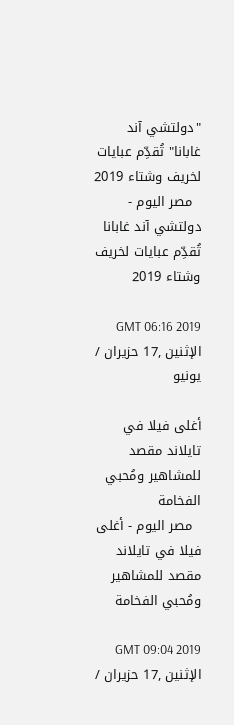"دولتشي آند غابانا" تُقدِّم عبايات لخريف وشتاء 2019
  مصر اليوم - دولتشي آند غابانا تُقدِّم عبايات لخريف وشتاء 2019

GMT 06:16 2019 الإثنين ,17 حزيران / يونيو

أغلى فيلا في تايلاند مقصد للمشاهير ومُحبي الفخامة
  مصر اليوم - أغلى فيلا في تايلاند مقصد للمشاهير ومُحبي الفخامة

GMT 09:04 2019 الإثنين ,17 حزيران /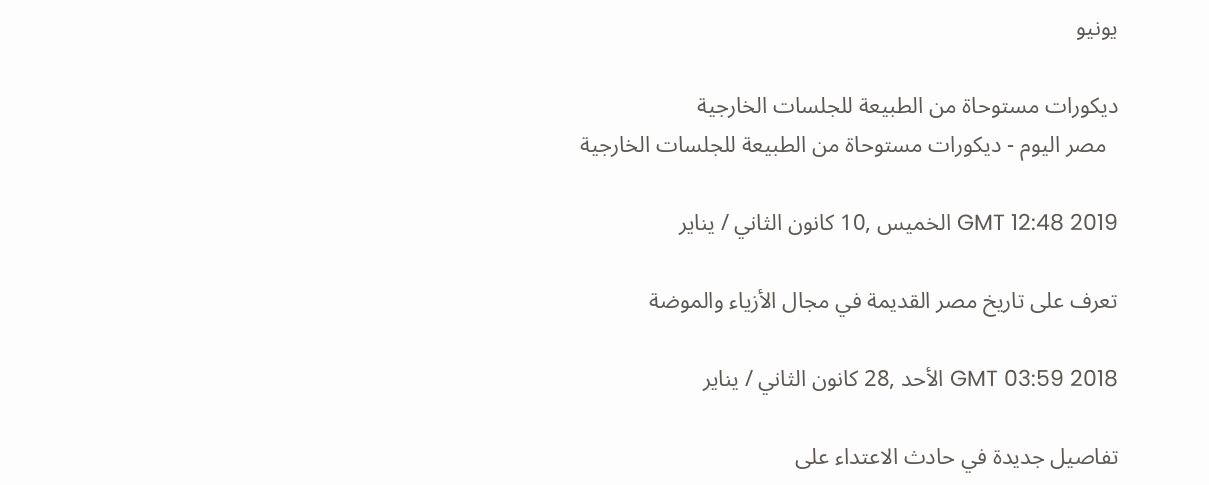يونيو

ديكورات مستوحاة من الطبيعة للجلسات الخارجية
  مصر اليوم - ديكورات مستوحاة من الطبيعة للجلسات الخارجية

GMT 12:48 2019 الخميس ,10 كانون الثاني / يناير

تعرف على تاريخ مصر القديمة في مجال الأزياء والموضة

GMT 03:59 2018 الأحد ,28 كانون الثاني / يناير

تفاصيل جديدة في حادث الاعتداء على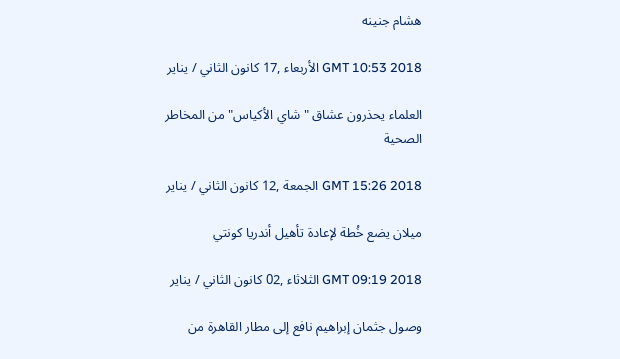هشام جنينه

GMT 10:53 2018 الأربعاء ,17 كانون الثاني / يناير

العلماء يحذرون عشاق "شاي الأكياس" من المخاطر الصحية

GMT 15:26 2018 الجمعة ,12 كانون الثاني / يناير

ميلان يضع خُطة لإعادة تأهيل أندريا كونتي

GMT 09:19 2018 الثلاثاء ,02 كانون الثاني / يناير

وصول جثمان إبراهيم نافع إلى مطار القاهرة من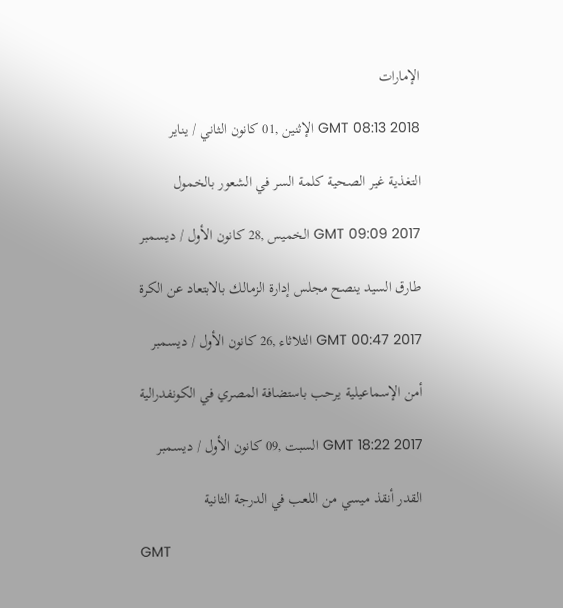الإمارات

GMT 08:13 2018 الإثنين ,01 كانون الثاني / يناير

التغذية غير الصحية كلمة السر في الشعور بالخمول

GMT 09:09 2017 الخميس ,28 كانون الأول / ديسمبر

طارق السيد ينصح مجلس إدارة الزمالك بالابتعاد عن الكرة

GMT 00:47 2017 الثلاثاء ,26 كانون الأول / ديسمبر

أمن الإسماعيلية يرحب باستضافة المصري في الكونفدرالية

GMT 18:22 2017 السبت ,09 كانون الأول / ديسمبر

القدر أنقذ ميسي من اللعب في الدرجة الثانية

GMT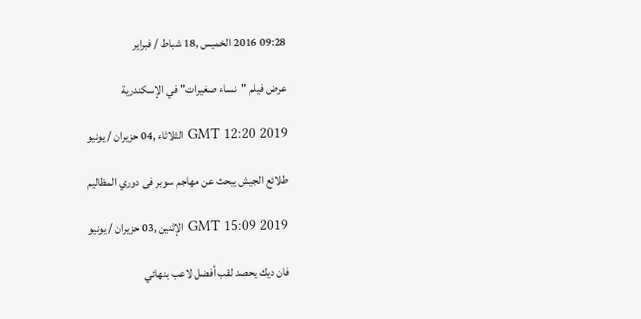09:28 2016 الخميس ,18 شباط / فبراير

عرض فيلم "نساء صغيرات" في الإسكندرية

GMT 12:20 2019 الثلاثاء ,04 حزيران / يونيو

طلائع الجيش يبحث عن مهاجم سوبر فى دوري المظاليم

GMT 15:09 2019 الإثنين ,03 حزيران / يونيو

فان ديك يحصد لقب أفضل لاعب بنهائي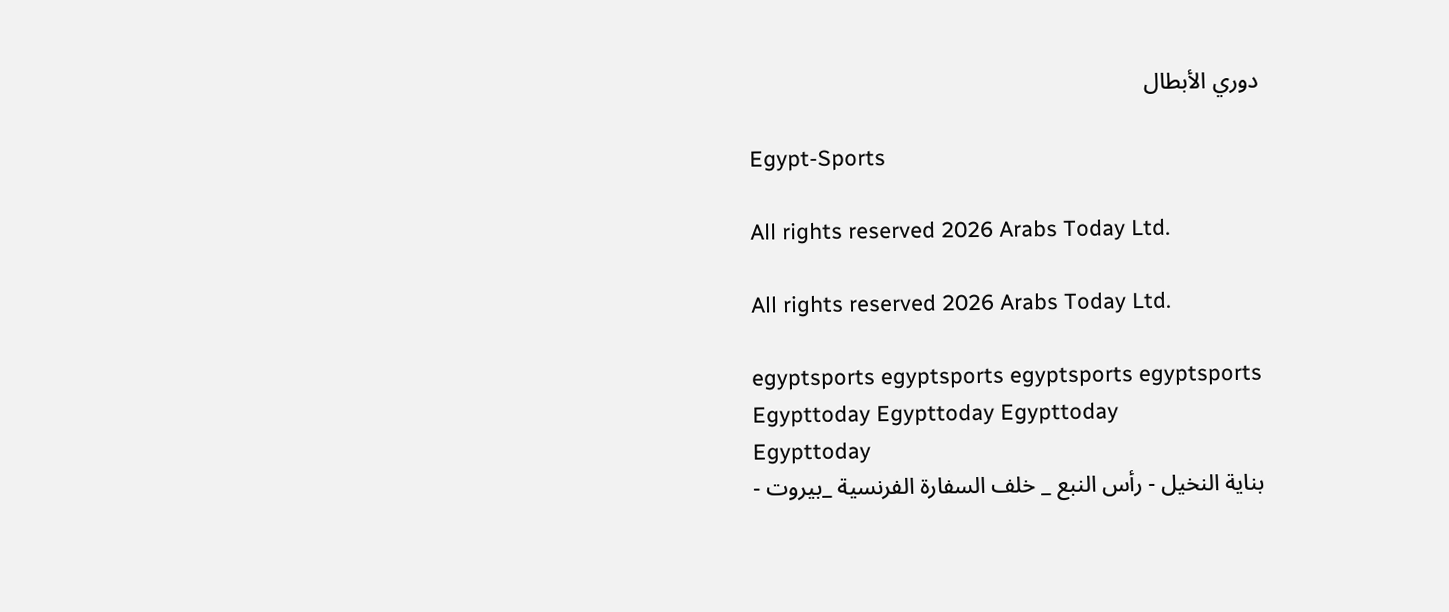دوري الأبطال

Egypt-Sports

All rights reserved 2026 Arabs Today Ltd.

All rights reserved 2026 Arabs Today Ltd.

egyptsports egyptsports egyptsports egyptsports
Egypttoday Egypttoday Egypttoday
Egypttoday
بناية النخيل - رأس النبع _ خلف السفارة الفرنسية _بيروت -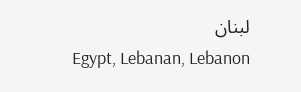لبنان
Egypt, Lebanan, Lebanon